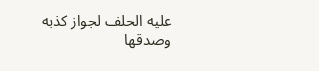عليه الحلف لجواز كذبه وصدقها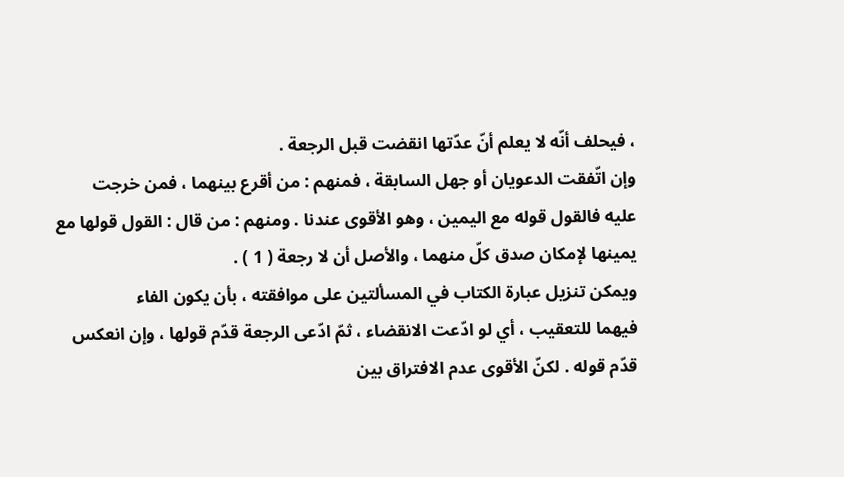، فيحلف أنّه لا يعلم أنّ عدّتها انقضت قبل الرجعة .
وإن اتّفقت الدعويان أو جهل السابقة ، فمنهم : من أقرع بينهما ، فمن خرجت
عليه فالقول قوله مع اليمين ، وهو الأقوى عندنا . ومنهم : من قال : القول قولها مع
يمينها لإمكان صدق كلّ منهما ، والأصل أن لا رجعة ( 1 ) .
ويمكن تنزيل عبارة الكتاب في المسألتين على موافقته ، بأن يكون الفاء
فيهما للتعقيب ، أي لو ادّعت الانقضاء ، ثمّ ادّعى الرجعة قدّم قولها ، وإن انعكس
قدّم قوله . لكنّ الأقوى عدم الافتراق بين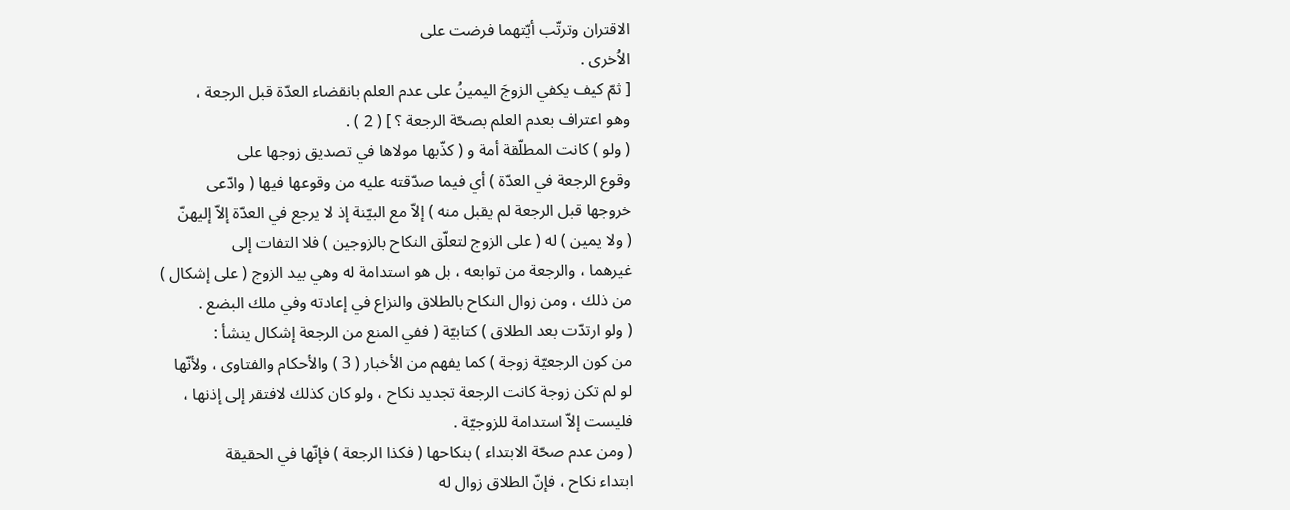الاقتران وترتّب أيّتهما فرضت على
الاُخرى .
[ ثمّ كيف يكفي الزوجَ اليمينُ على عدم العلم بانقضاء العدّة قبل الرجعة ،
وهو اعتراف بعدم العلم بصحّة الرجعة ؟ ] ( 2 ) .
( ولو ) كانت المطلّقة أمة و ( كذّبها مولاها في تصديق زوجها على
وقوع الرجعة في العدّة ) أي فيما صدّقته عليه من وقوعها فيها ( وادّعى
خروجها قبل الرجعة لم يقبل منه ) إلاّ مع البيّنة إذ لا يرجع في العدّة إلاّ إليهنّ
( ولا يمين ) له ( على الزوج لتعلّق النكاح بالزوجين ) فلا التفات إلى
غيرهما ، والرجعة من توابعه ، بل هو استدامة له وهي بيد الزوج ( على إشكال )
من ذلك ، ومن زوال النكاح بالطلاق والنزاع في إعادته وفي ملك البضع .
( ولو ارتدّت بعد الطلاق ) كتابيّة ( ففي المنع من الرجعة إشكال ينشأ :
من كون الرجعيّة زوجة ) كما يفهم من الأخبار ( 3 ) والأحكام والفتاوى ، ولأنّها
لو لم تكن زوجة كانت الرجعة تجديد نكاح ، ولو كان كذلك لافتقر إلى إذنها ،
فليست إلاّ استدامة للزوجيّة .
( ومن عدم صحّة الابتداء ) بنكاحها ( فكذا الرجعة ) فإنّها في الحقيقة
ابتداء نكاح ، فإنّ الطلاق زوال له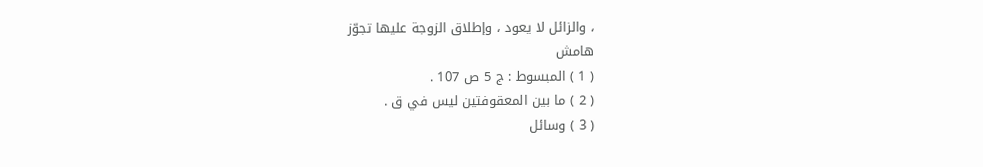، والزائل لا يعود ، وإطلاق الزوجة عليها تجوّز
هامش
( 1 ) المبسوط : ج 5 ص 107 .
( 2 ) ما بين المعقوفتين ليس في ق .
( 3 ) وسائل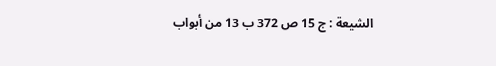الشيعة : ج 15 ص 372 ب 13 من أبواب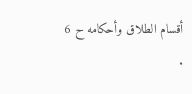أقسام الطلاق وأحكامه ح 6 .